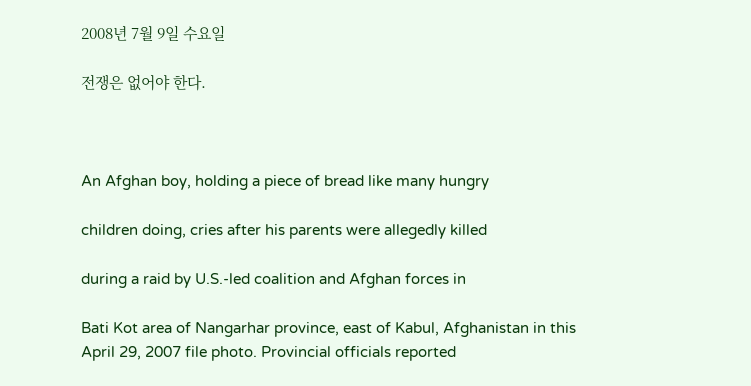2008년 7월 9일 수요일

전쟁은 없어야 한다.



An Afghan boy, holding a piece of bread like many hungry

children doing, cries after his parents were allegedly killed

during a raid by U.S.-led coalition and Afghan forces in

Bati Kot area of Nangarhar province, east of Kabul, Afghanistan in this April 29, 2007 file photo. Provincial officials reported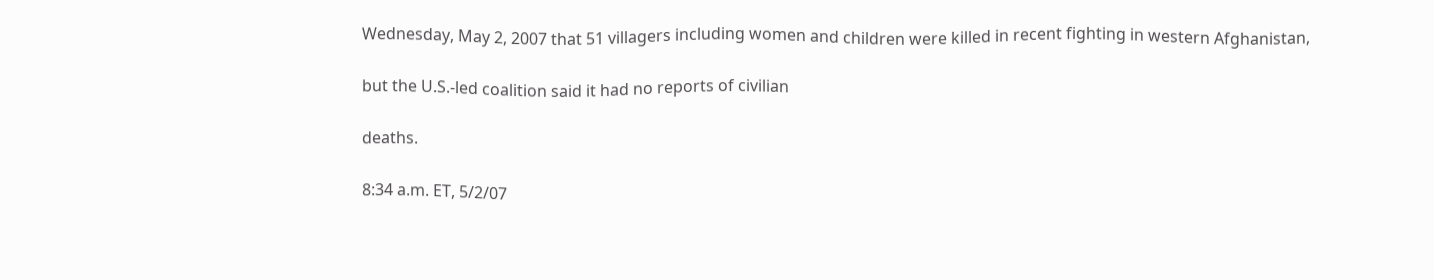Wednesday, May 2, 2007 that 51 villagers including women and children were killed in recent fighting in western Afghanistan,

but the U.S.-led coalition said it had no reports of civilian

deaths.

8:34 a.m. ET, 5/2/07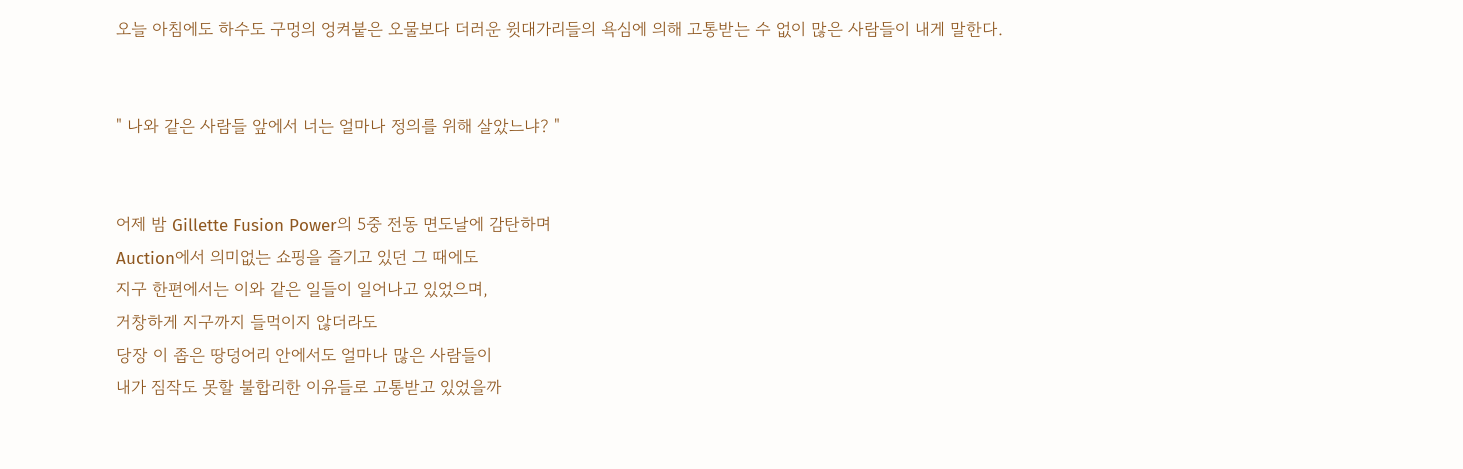오늘 아침에도 하수도 구멍의 엉켜붙은 오물보다 더러운 윗대가리들의 욕심에 의해 고통받는 수 없이 많은 사람들이 내게 말한다.


" 나와 같은 사람들 앞에서 너는 얼마나 정의를 위해 살았느냐? "


어제 밤 Gillette Fusion Power의 5중 전동 면도날에 감탄하며
Auction에서 의미없는 쇼핑을 즐기고 있던 그 때에도
지구 한편에서는 이와 같은 일들이 일어나고 있었으며,
거창하게 지구까지 들먹이지 않더라도
당장 이 좁은 땅덩어리 안에서도 얼마나 많은 사람들이
내가 짐작도 못할 불합리한 이유들로 고통받고 있었을까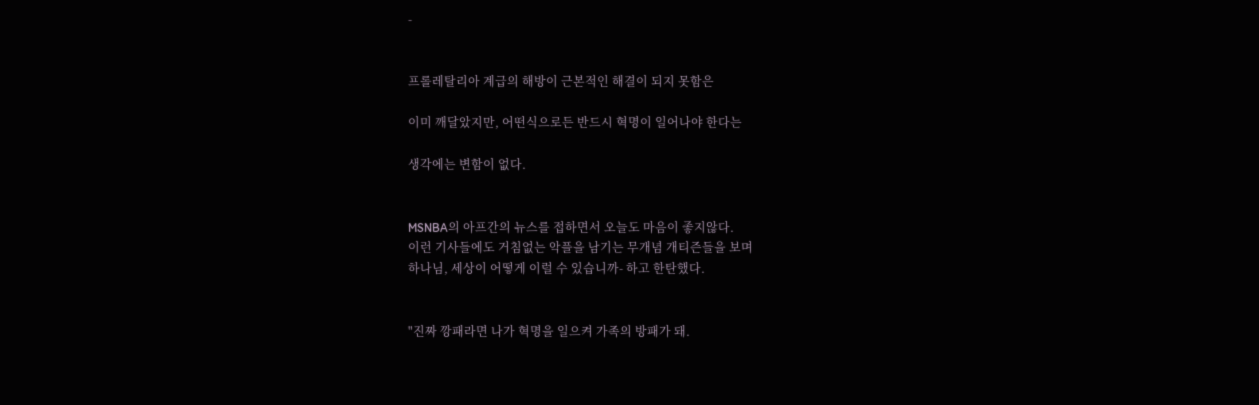-


프롤레탈리아 계급의 해방이 근본적인 해결이 되지 못함은

이미 깨달았지만, 어떤식으로든 반드시 혁명이 일어나야 한다는

생각에는 변함이 없다.


MSNBA의 아프간의 뉴스를 접하면서 오늘도 마음이 좋지않다.
이런 기사들에도 거침없는 악플을 남기는 무개념 개티즌들을 보며
하나님, 세상이 어떻게 이럴 수 있습니까- 하고 한탄했다.


"진짜 깡패라면 나가 혁명을 일으켜 가족의 방패가 돼.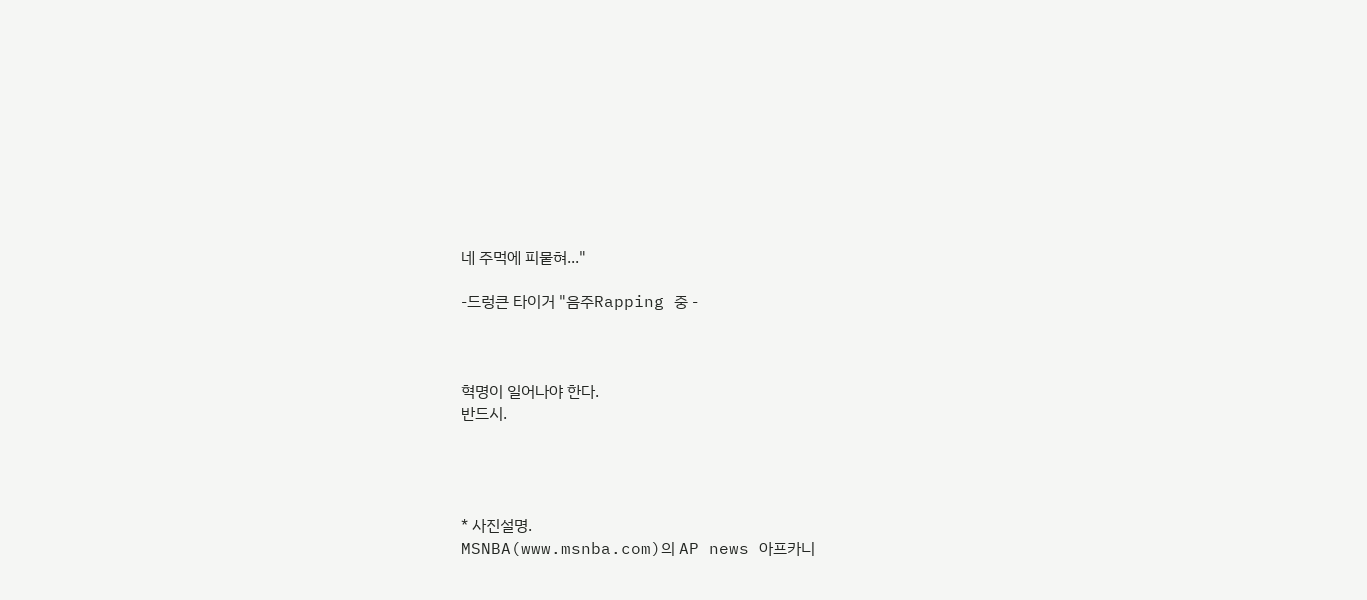네 주먹에 피뭍혀..."

-드렁큰 타이거 "음주Rapping 중 -



혁명이 일어나야 한다.
반드시.




* 사진설명.
MSNBA(www.msnba.com)의 AP news 아프카니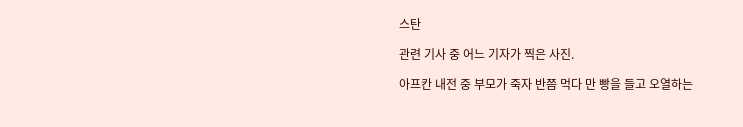스탄

관련 기사 중 어느 기자가 찍은 사진.

아프칸 내전 중 부모가 죽자 반쯤 먹다 만 빵을 들고 오열하는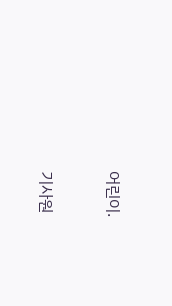어린이.


기사원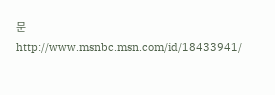문
http://www.msnbc.msn.com/id/18433941/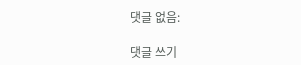댓글 없음:

댓글 쓰기